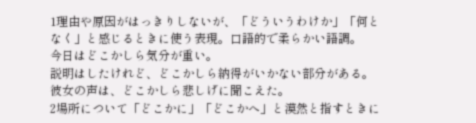1理由や原因がはっきりしないが、「どういうわけか」「何となく」と感じるときに使う表現。口語的で柔らかい語調。
今日はどこかしら気分が重い。
説明はしたけれど、どこかしら納得がいかない部分がある。
彼女の声は、どこかしら悲しげに聞こえた。
2場所について「どこかに」「どこかへ」と漠然と指すときに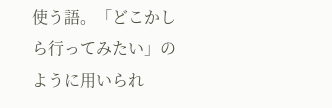使う語。「どこかしら行ってみたい」のように用いられ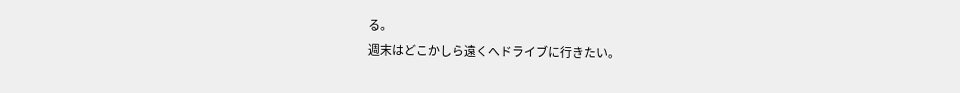る。
週末はどこかしら遠くへドライブに行きたい。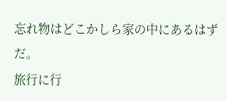忘れ物はどこかしら家の中にあるはずだ。
旅行に行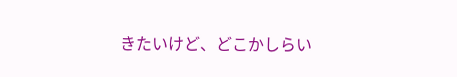きたいけど、どこかしらい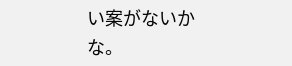い案がないかな。